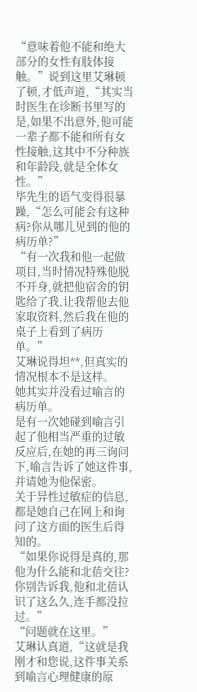“意味着他不能和绝大部分的女性有肢体接触。”说到这里艾琳顿了顿,才低声道,“其实当时医生在诊断书里写的是,如果不出意外,他可能一辈子都不能和所有女性接触,这其中不分种族和年龄段,就是全体女性。”
毕先生的语气变得很暴躁,“怎么可能会有这种病?你从哪儿见到的他的病历单?”
“有一次我和他一起做项目,当时情况特殊他脱不开身,就把他宿舍的钥匙给了我,让我帮他去他家取资料,然后我在他的桌子上看到了病历单。”
艾琳说得坦**,但真实的情况根本不是这样。
她其实并没看过喻言的病历单。
是有一次她碰到喻言引起了他相当严重的过敏反应后,在她的再三询问下,喻言告诉了她这件事,并请她为他保密。
关于异性过敏症的信息,都是她自己在网上和询问了这方面的医生后得知的。
“如果你说得是真的,那他为什么能和北蓓交往?你别告诉我,他和北蓓认识了这么久,连手都没拉过。”
“问题就在这里。”
艾琳认真道,“这就是我刚才和您说,这件事关系到喻言心理健康的原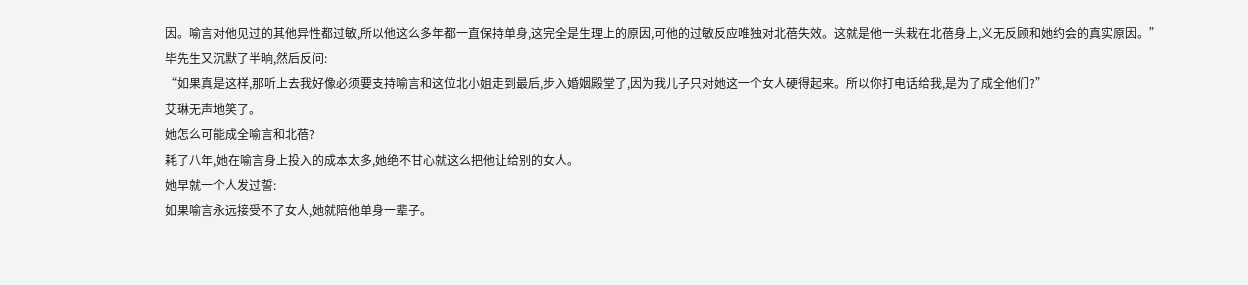因。喻言对他见过的其他异性都过敏,所以他这么多年都一直保持单身,这完全是生理上的原因,可他的过敏反应唯独对北蓓失效。这就是他一头栽在北蓓身上,义无反顾和她约会的真实原因。”
毕先生又沉默了半晌,然后反问:
“如果真是这样,那听上去我好像必须要支持喻言和这位北小姐走到最后,步入婚姻殿堂了,因为我儿子只对她这一个女人硬得起来。所以你打电话给我,是为了成全他们?”
艾琳无声地笑了。
她怎么可能成全喻言和北蓓?
耗了八年,她在喻言身上投入的成本太多,她绝不甘心就这么把他让给别的女人。
她早就一个人发过誓:
如果喻言永远接受不了女人,她就陪他单身一辈子。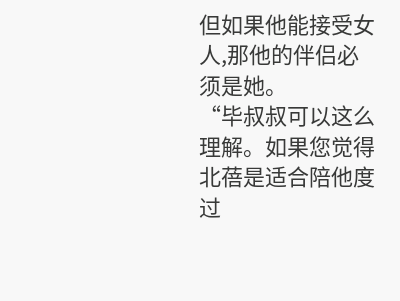但如果他能接受女人,那他的伴侣必须是她。
“毕叔叔可以这么理解。如果您觉得北蓓是适合陪他度过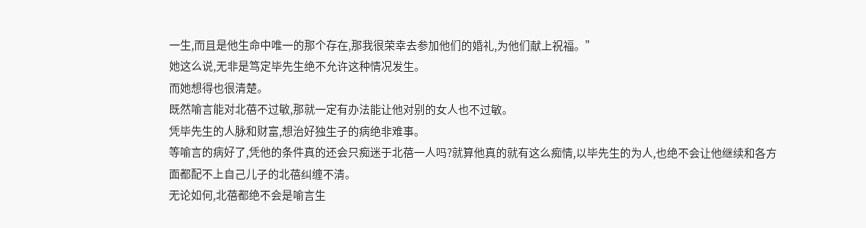一生,而且是他生命中唯一的那个存在,那我很荣幸去参加他们的婚礼,为他们献上祝福。”
她这么说,无非是笃定毕先生绝不允许这种情况发生。
而她想得也很清楚。
既然喻言能对北蓓不过敏,那就一定有办法能让他对别的女人也不过敏。
凭毕先生的人脉和财富,想治好独生子的病绝非难事。
等喻言的病好了,凭他的条件真的还会只痴迷于北蓓一人吗?就算他真的就有这么痴情,以毕先生的为人,也绝不会让他继续和各方面都配不上自己儿子的北蓓纠缠不清。
无论如何,北蓓都绝不会是喻言生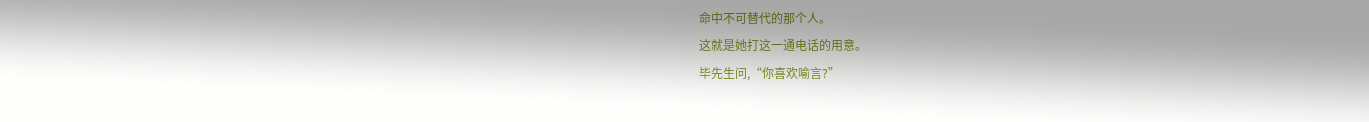命中不可替代的那个人。
这就是她打这一通电话的用意。
毕先生问,“你喜欢喻言?”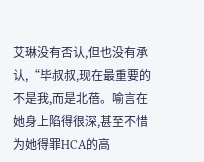艾琳没有否认,但也没有承认,“毕叔叔,现在最重要的不是我,而是北蓓。喻言在她身上陷得很深,甚至不惜为她得罪HCA的高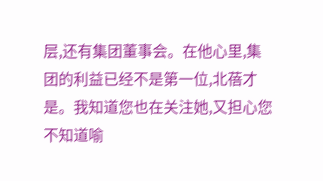层,还有集团董事会。在他心里,集团的利益已经不是第一位,北蓓才是。我知道您也在关注她,又担心您不知道喻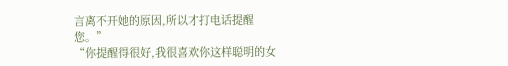言离不开她的原因,所以才打电话提醒您。”
“你提醒得很好,我很喜欢你这样聪明的女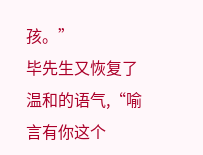孩。”
毕先生又恢复了温和的语气,“喻言有你这个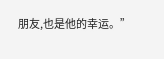朋友,也是他的幸运。”